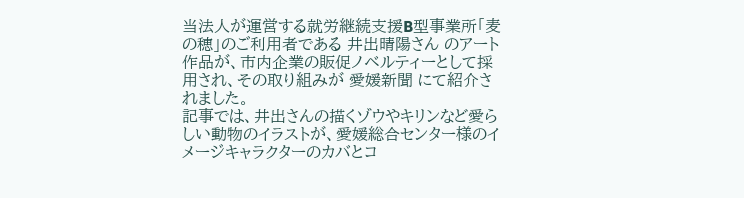当法人が運営する就労継続支援B型事業所「麦の穂」のご利用者である 井出晴陽さん のアート作品が、市内企業の販促ノベルティーとして採用され、その取り組みが 愛媛新聞 にて紹介されました。
記事では、井出さんの描くゾウやキリンなど愛らしい動物のイラストが、愛媛総合センター様のイメージキャラクターのカバとコ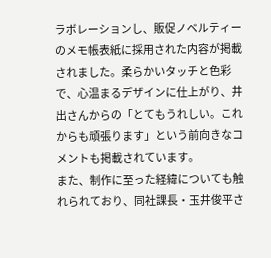ラボレーションし、販促ノベルティーのメモ帳表紙に採用された内容が掲載されました。柔らかいタッチと色彩で、心温まるデザインに仕上がり、井出さんからの「とてもうれしい。これからも頑張ります」という前向きなコメントも掲載されています。
また、制作に至った経緯についても触れられており、同社課長・玉井俊平さ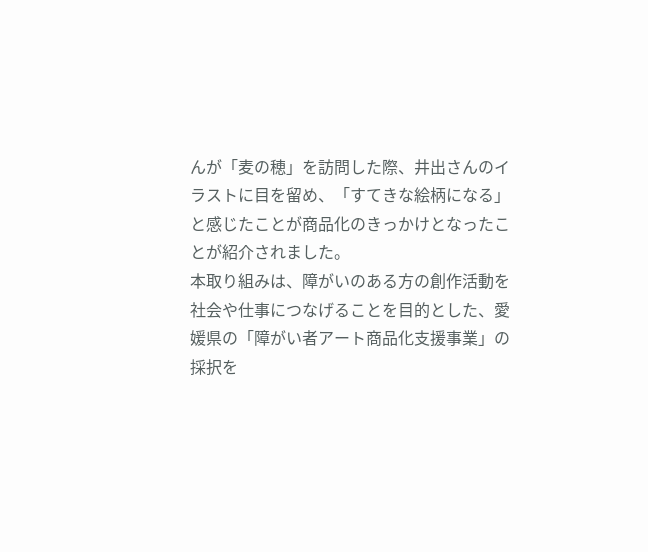んが「麦の穂」を訪問した際、井出さんのイラストに目を留め、「すてきな絵柄になる」と感じたことが商品化のきっかけとなったことが紹介されました。
本取り組みは、障がいのある方の創作活動を社会や仕事につなげることを目的とした、愛媛県の「障がい者アート商品化支援事業」の採択を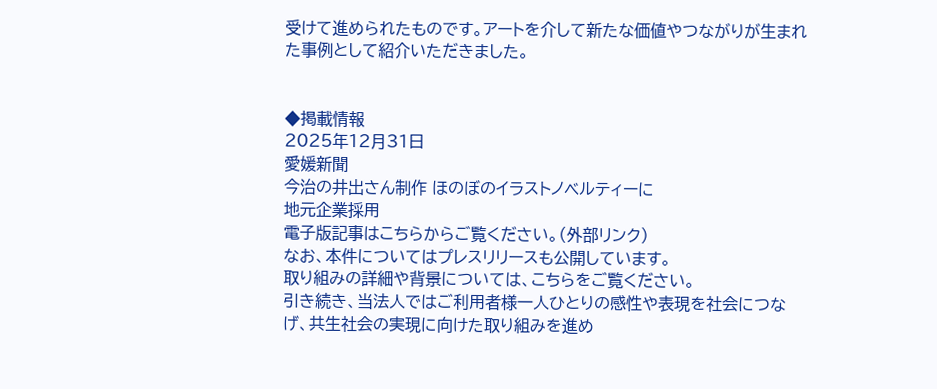受けて進められたものです。アートを介して新たな価値やつながりが生まれた事例として紹介いただきました。


◆掲載情報
2025年12月31日
愛媛新聞
今治の井出さん制作 ほのぼのイラストノベルティーに
地元企業採用
電子版記事はこちらからご覧ください。(外部リンク)
なお、本件についてはプレスリリースも公開しています。
取り組みの詳細や背景については、こちらをご覧ください。
引き続き、当法人ではご利用者様一人ひとりの感性や表現を社会につなげ、共生社会の実現に向けた取り組みを進め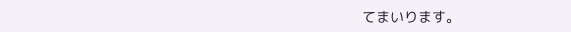てまいります。